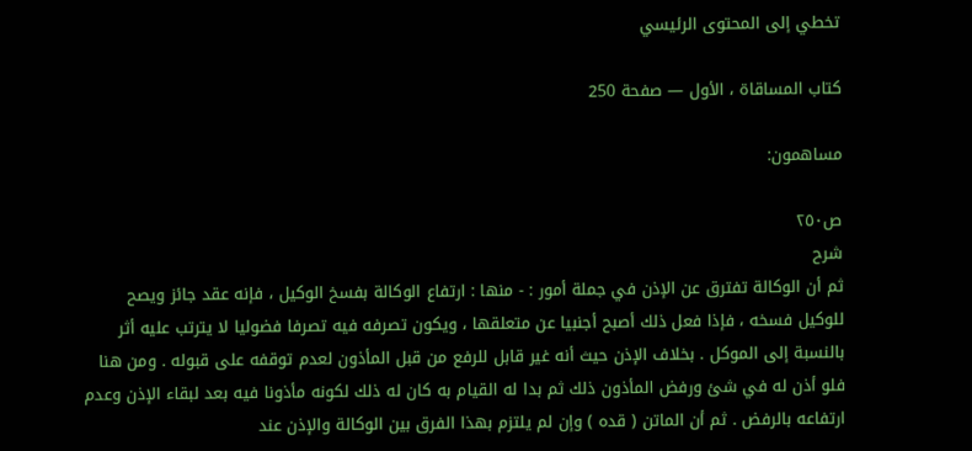تخطي إلى المحتوى الرئيسي

كتاب المساقاة ، الأول — صفحة 250

مساهمون:

ص٢٥٠
شرح
ثم أن الوكالة تفترق عن الإذن في جملة أمور : - منها : ارتفاع الوكالة بفسخ الوكيل ، فإنه عقد جائز ويصح للوكيل فسخه ، فإذا فعل ذلك أصبح أجنبيا عن متعلقها ، ويكون تصرفه فيه تصرفا فضوليا لا يترتب عليه أثر بالنسبة إلى الموكل . بخلاف الإذن حيث أنه غير قابل للرفع من قبل المأذون لعدم توقفه على قبوله . ومن هنا فلو أذن له في شئ ورفض المأذون ذلك ثم بدا له القيام به كان له ذلك لكونه مأذونا فيه بعد لبقاء الإذن وعدم ارتفاعه بالرفض . ثم أن الماتن ( قده ) وإن لم يلتزم بهذا الفرق بين الوكالة والإذن عند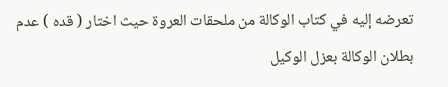تعرضه إليه في كتاب الوكالة من ملحقات العروة حيث اختار ( قده ) عدم بطلان الوكالة بعزل الوكيل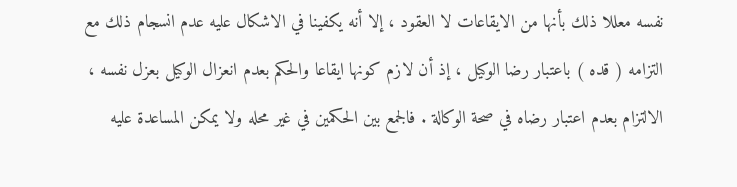نفسه معللا ذلك بأنها من الايقاعات لا العقود ، إلا أنه يكفينا في الاشكال عليه عدم انسجام ذلك مع التزامه ( قده ) باعتبار رضا الوكيل ، إذ أن لازم كونها ايقاعا والحكم بعدم انعزال الوكيل بعزل نفسه ، الالتزام بعدم اعتبار رضاه في صحة الوكالة . فالجمع بين الحكمين في غير محله ولا يمكن المساعدة عليه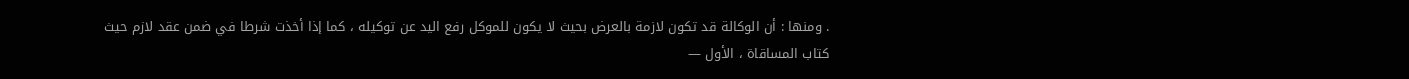. ومنها : أن الوكالة قد تكون لازمة بالعرض بحيث لا يكون للموكل رفع اليد عن توكيله ، كما إذا أخذت شرطا في ضمن عقد لازم حيث
كتاب المساقاة ، الأول —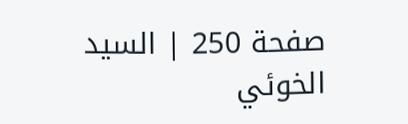صفحة 250 | السيد الخوئي